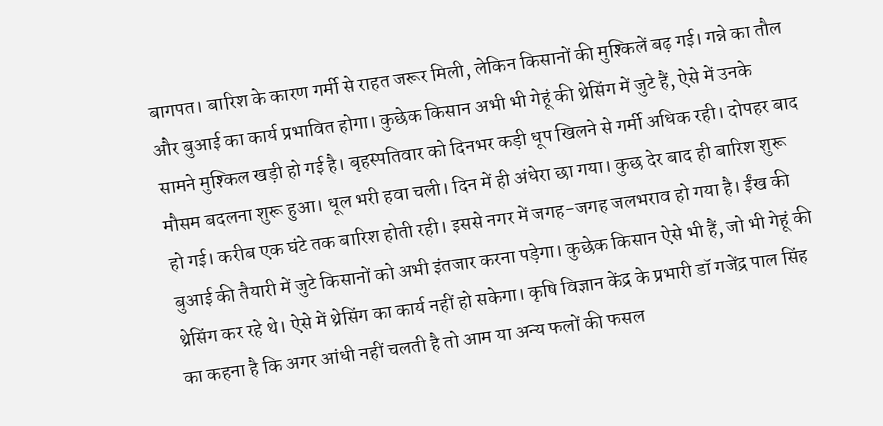बागपत। बारिश के कारण गर्मी से राहत जरूर मिली, लेकिन किसानों की मुश्किलें बढ़ गई। गन्ने का तौल और बुआई का कार्य प्रभावित होगा। कुछेक किसान अभी भी गेहूं की थ्रेसिंग में जुटे हैं, ऐसे में उनके सामने मुश्किल खड़ी हो गई है। बृहस्पतिवार को दिनभर कड़ी धूप खिलने से गर्मी अधिक रही। दोपहर बाद मौसम बदलना शुरू हुआ। धूल भरी हवा चली। दिन में ही अंधेरा छा गया। कुछ देर बाद ही बारिश शुरू हो गई। करीब एक घंटे तक बारिश होती रही। इससे नगर में जगह-जगह जलभराव हो गया है। ईंख की बुआई की तैयारी में जुटे किसानों को अभी इंतजार करना पड़ेगा। कुछेक किसान ऐसे भी हैं, जो भी गेहूं की थ्रेसिंग कर रहे थे। ऐसे में थ्रेसिंग का कार्य नहीं हो सकेगा। कृषि विज्ञान केंद्र के प्रभारी डॉ गजेंद्र पाल सिंह का कहना है कि अगर आंधी नहीं चलती है तो आम या अन्य फलों की फसल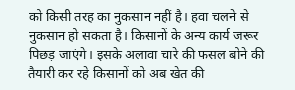को किसी तरह का नुकसान नहीं है। हवा चलने से नुकसान हो सकता है। किसानों के अन्य कार्य जरूर पिछड़ जाएंगे। इसके अलावा चारे की फसल बोने की तैयारी कर रहे किसानों को अब खेत की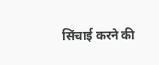सिंचाई करने की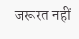जरूरत नहीं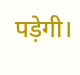पड़ेगी।